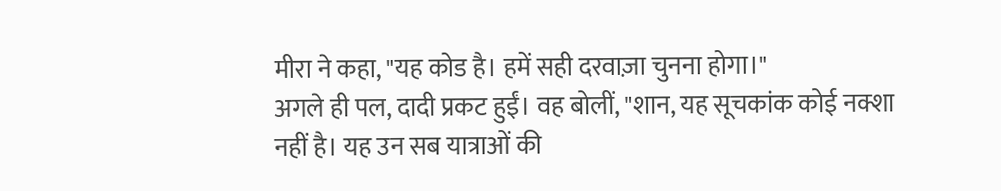मीरा ने कहा, "यह कोड है। हमें सही दरवाज़ा चुनना होगा।"
अगले ही पल, दादी प्रकट हुईं। वह बोलीं, "शान, यह सूचकांक कोई नक्शा नहीं है। यह उन सब यात्राओं की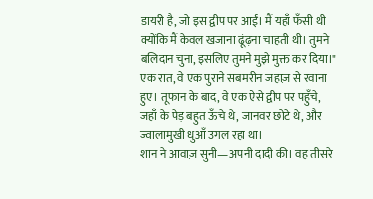डायरी है, जो इस द्वीप पर आईं। मैं यहाँ फँसी थी क्योंकि मैं केवल खजाना ढूंढ़ना चाहती थी। तुमने बलिदान चुना, इसलिए तुमने मुझे मुक्त कर दिया।"
एक रात, वे एक पुराने सबमरीन जहाज़ से रवाना हुए। तूफान के बाद, वे एक ऐसे द्वीप पर पहुँचे, जहाँ के पेड़ बहुत ऊँचे थे, जानवर छोटे थे, और ज्वालामुखी धुआँ उगल रहा था।
शान ने आवाज़ सुनी—अपनी दादी की। वह तीसरे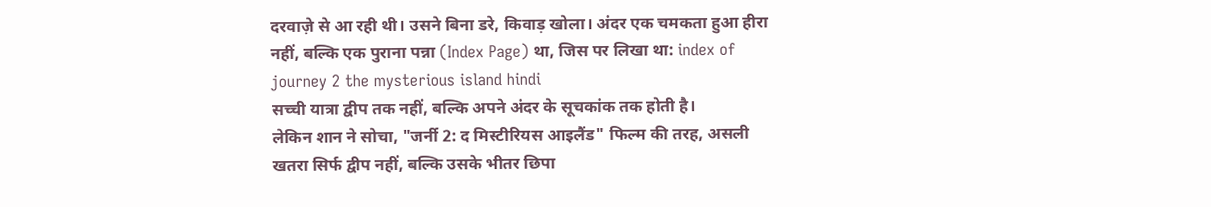दरवाज़े से आ रही थी। उसने बिना डरे, किवाड़ खोला। अंदर एक चमकता हुआ हीरा नहीं, बल्कि एक पुराना पन्ना (Index Page) था, जिस पर लिखा था: index of journey 2 the mysterious island hindi
सच्ची यात्रा द्वीप तक नहीं, बल्कि अपने अंदर के सूचकांक तक होती है।
लेकिन शान ने सोचा, "जर्नी 2: द मिस्टीरियस आइलैंड" फिल्म की तरह, असली खतरा सिर्फ द्वीप नहीं, बल्कि उसके भीतर छिपा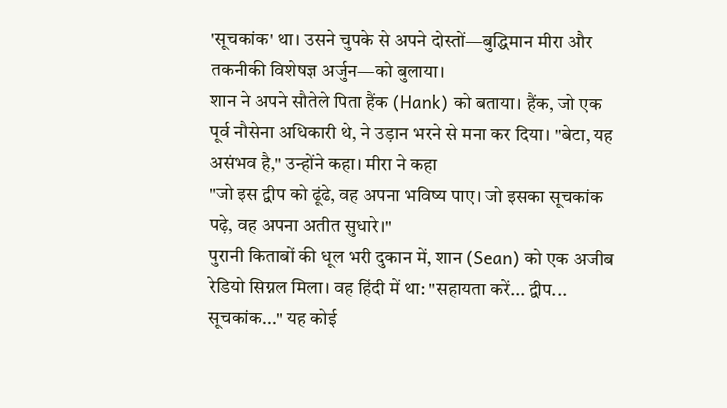'सूचकांक' था। उसने चुपके से अपने दोस्तों—बुद्धिमान मीरा और तकनीकी विशेषज्ञ अर्जुन—को बुलाया।
शान ने अपने सौतेले पिता हैंक (Hank) को बताया। हैंक, जो एक पूर्व नौसेना अधिकारी थे, ने उड़ान भरने से मना कर दिया। "बेटा, यह असंभव है," उन्होंने कहा। मीरा ने कहा
"जो इस द्वीप को ढूंढे, वह अपना भविष्य पाए। जो इसका सूचकांक पढ़े, वह अपना अतीत सुधारे।"
पुरानी किताबों की धूल भरी दुकान में, शान (Sean) को एक अजीब रेडियो सिग्नल मिला। वह हिंदी में था: "सहायता करें... द्वीप... सूचकांक..." यह कोई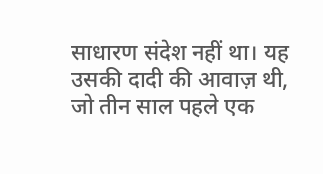साधारण संदेश नहीं था। यह उसकी दादी की आवाज़ थी, जो तीन साल पहले एक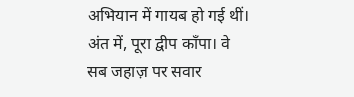अभियान में गायब हो गई थीं।
अंत में, पूरा द्वीप काँपा। वे सब जहाज़ पर सवार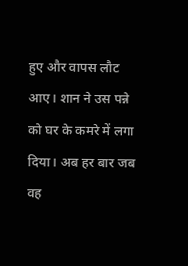हुए और वापस लौट आए। शान ने उस पन्ने को घर के कमरे में लगा दिया। अब हर बार जब वह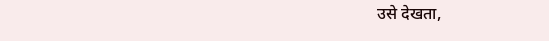उसे देखता,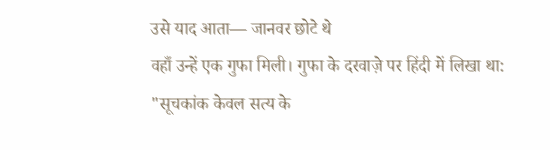उसे याद आता— जानवर छोटे थे
वहाँ उन्हें एक गुफा मिली। गुफा के दरवाज़े पर हिंदी में लिखा था: "सूचकांक केवल सत्य के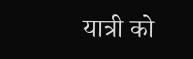यात्री को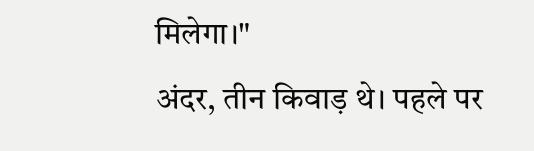मिलेगा।"
अंदर, तीन किवाड़ थे। पहले पर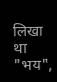लिखा था "भय",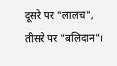दूसरे पर "लालच", तीसरे पर "बलिदान"।